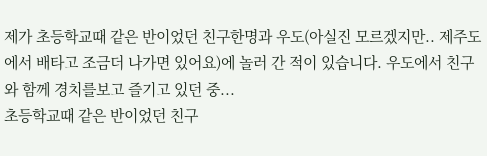제가 초등학교때 같은 반이었던 친구한명과 우도(아실진 모르겠지만.. 제주도에서 배타고 조금더 나가면 있어요)에 놀러 간 적이 있습니다. 우도에서 친구와 함께 경치를보고 즐기고 있던 중...
초등학교때 같은 반이었던 친구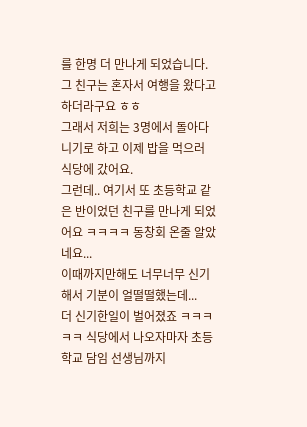를 한명 더 만나게 되었습니다. 그 친구는 혼자서 여행을 왔다고 하더라구요 ㅎㅎ
그래서 저희는 3명에서 돌아다니기로 하고 이제 밥을 먹으러 식당에 갔어요.
그런데.. 여기서 또 초등학교 같은 반이었던 친구를 만나게 되었어요 ㅋㅋㅋㅋ 동창회 온줄 알았네요...
이때까지만해도 너무너무 신기해서 기분이 얼떨떨했는데...
더 신기한일이 벌어졌죠 ㅋㅋㅋㅋㅋ 식당에서 나오자마자 초등학교 담임 선생님까지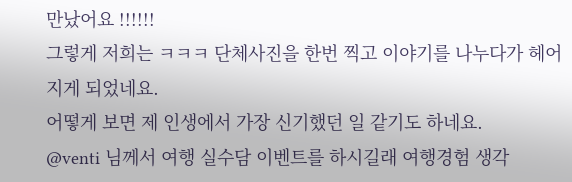만났어요 !!!!!!
그렇게 저희는 ㅋㅋㅋ 단체사진을 한번 찍고 이야기를 나누다가 헤어지게 되었네요.
어떻게 보면 제 인생에서 가장 신기했던 일 같기도 하네요.
@venti 님께서 여행 실수담 이벤트를 하시길래 여행경험 생각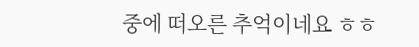중에 떠오른 추억이네요 ㅎㅎ